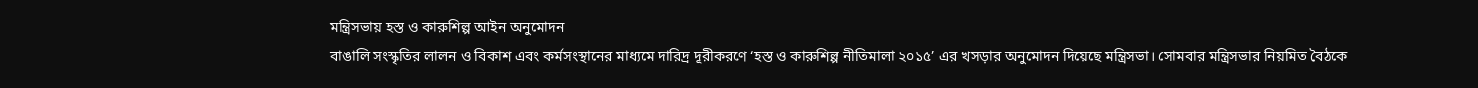মন্ত্রিসভায় হস্ত ও কারুশিল্প আইন অনুমোদন
বাঙালি সংস্কৃতির লালন ও বিকাশ এবং কর্মসংস্থানের মাধ্যমে দারিদ্র দূরীকরণে ‘হস্ত ও কারুশিল্প নীতিমালা ২০১৫’ এর খসড়ার অনুমোদন দিয়েছে মন্ত্রিসভা। সোমবার মন্ত্রিসভার নিয়মিত বৈঠকে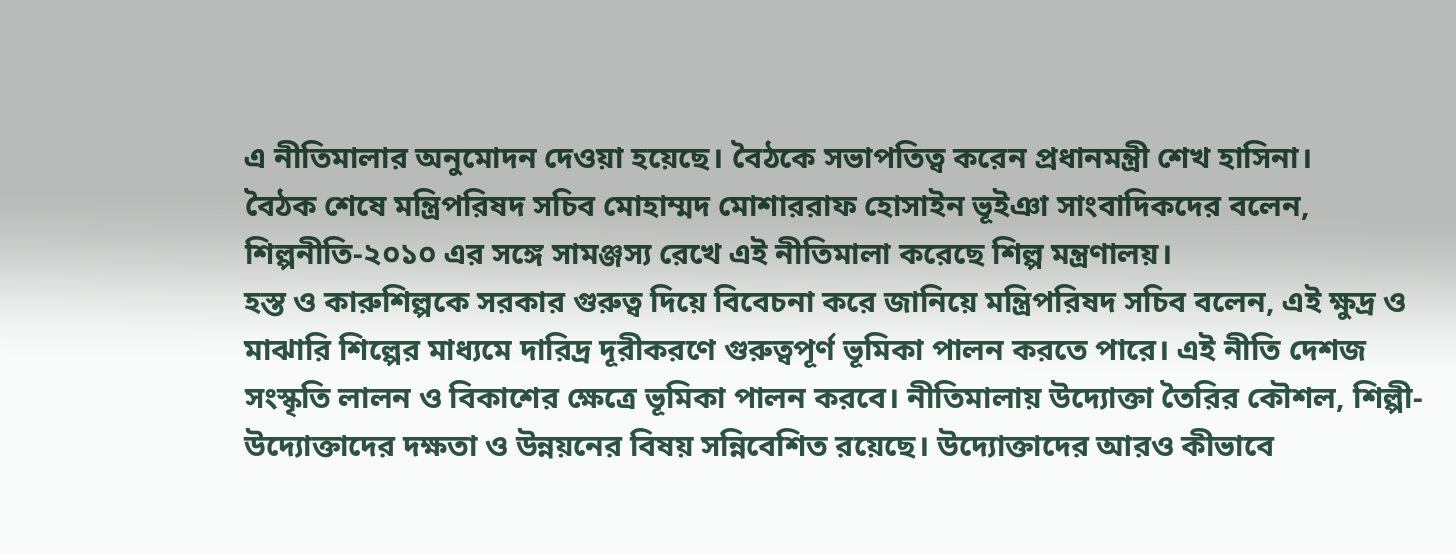এ নীতিমালার অনুমোদন দেওয়া হয়েছে। বৈঠকে সভাপতিত্ব করেন প্রধানমন্ত্রী শেখ হাসিনা।
বৈঠক শেষে মন্ত্রিপরিষদ সচিব মোহাম্মদ মোশাররাফ হোসাইন ভূইঞা সাংবাদিকদের বলেন, শিল্পনীতি-২০১০ এর সঙ্গে সামঞ্জস্য রেখে এই নীতিমালা করেছে শিল্প মন্ত্রণালয়।
হস্ত ও কারুশিল্পকে সরকার গুরুত্ব দিয়ে বিবেচনা করে জানিয়ে মন্ত্রিপরিষদ সচিব বলেন, এই ক্ষুদ্র ও মাঝারি শিল্পের মাধ্যমে দারিদ্র দূরীকরণে গুরুত্বপূর্ণ ভূমিকা পালন করতে পারে। এই নীতি দেশজ সংস্কৃতি লালন ও বিকাশের ক্ষেত্রে ভূমিকা পালন করবে। নীতিমালায় উদ্যোক্তা তৈরির কৌশল, শিল্পী-উদ্যোক্তাদের দক্ষতা ও উন্নয়নের বিষয় সন্নিবেশিত রয়েছে। উদ্যোক্তাদের আরও কীভাবে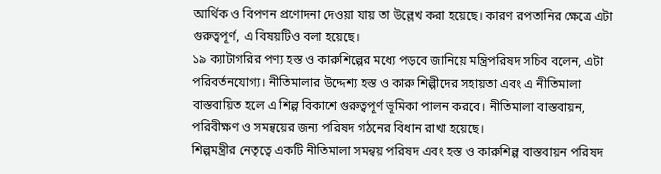আর্থিক ও বিপণন প্রণোদনা দেওয়া যায় তা উল্লেখ করা হয়েছে। কারণ রপতানির ক্ষেত্রে এটা গুরুত্বপূর্ণ, এ বিষয়টিও বলা হয়েছে।
১৯ ক্যাটাগরির পণ্য হস্ত ও কারুশিল্পের মধ্যে পড়বে জানিয়ে মন্ত্রিপরিষদ সচিব বলেন, এটা পরিবর্তনযোগ্য। নীতিমালার উদ্দেশ্য হস্ত ও কারু শিল্পীদের সহায়তা এবং এ নীতিমালা বাস্তবায়িত হলে এ শিল্প বিকাশে গুরুত্বপূর্ণ ভূমিকা পালন করবে। নীতিমালা বাস্তবায়ন, পরিবীক্ষণ ও সমন্বয়ের জন্য পরিষদ গঠনের বিধান রাখা হয়েছে।
শিল্পমন্ত্রীর নেতৃত্বে একটি নীতিমালা সমন্বয় পরিষদ এবং হস্ত ও কারুশিল্প বাস্তবায়ন পরিষদ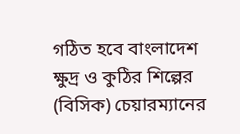গঠিত হবে বাংলাদেশ ক্ষুদ্র ও কুঠির শিল্পের (বিসিক) চেয়ারম্যানের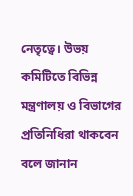নেতৃত্বে। উভয় কমিটিতে বিভিন্ন মন্ত্রণালয় ও বিভাগের প্রতিনিধিরা থাকবেন বলে জানান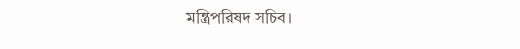মন্ত্রিপরিষদ সচিব।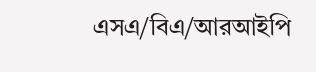এসএ/বিএ/আরআইপি